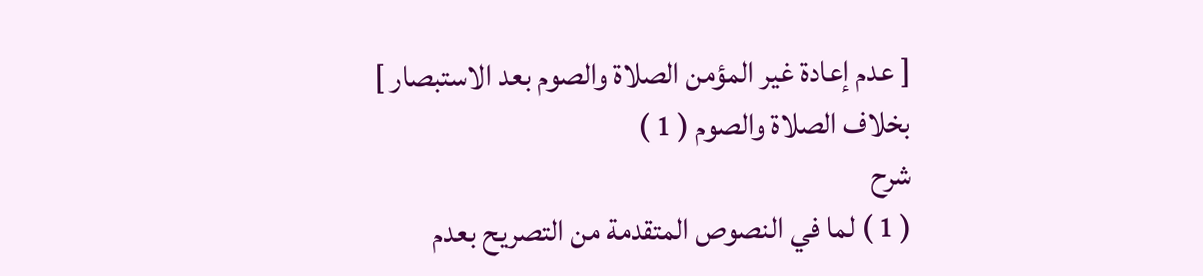[ عدم إعادة غير المؤمن الصلاة والصوم بعد الاستبصار ]
بخلاف الصلاة والصوم ( 1 )
شرح
( 1 ) لما في النصوص المتقدمة من التصريح بعدم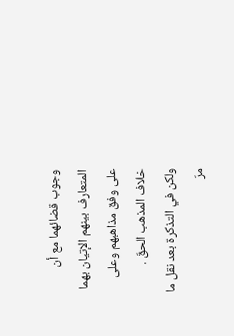وجوب قضائهما مع أن المتعارف بينهم الإتيان بهما على وفق مذاهبهم وعلى خلاف المذهب الحقّ .
ولكن في التذكرة بعد نقل ما مرّ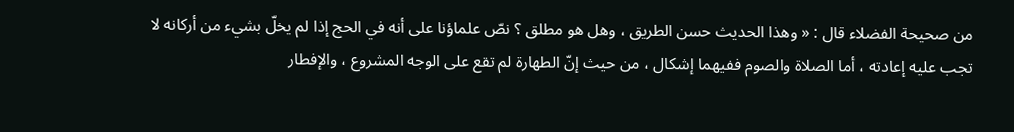من صحيحة الفضلاء قال : « وهذا الحديث حسن الطريق ، وهل هو مطلق ؟ نصّ علماؤنا على أنه في الحج إذا لم يخلّ بشيء من أركانه لا تجب عليه إعادته ، أما الصلاة والصوم ففيهما إشكال ، من حيث إنّ الطهارة لم تقع على الوجه المشروع ، والإفطار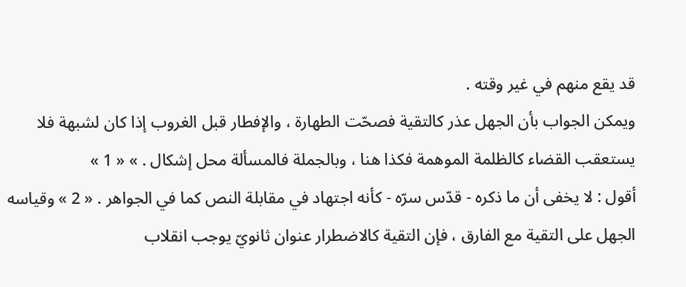قد يقع منهم في غير وقته .
ويمكن الجواب بأن الجهل عذر كالتقية فصحّت الطهارة ، والإفطار قبل الغروب إذا كان لشبهة فلا يستعقب القضاء كالظلمة الموهمة فكذا هنا ، وبالجملة فالمسألة محل إشكال . » « 1 »
أقول : لا يخفى أن ما ذكره - قدّس سرّه - كأنه اجتهاد في مقابلة النص كما في الجواهر . « 2 » وقياسه الجهل على التقية مع الفارق ، فإن التقية كالاضطرار عنوان ثانويّ يوجب انقلاب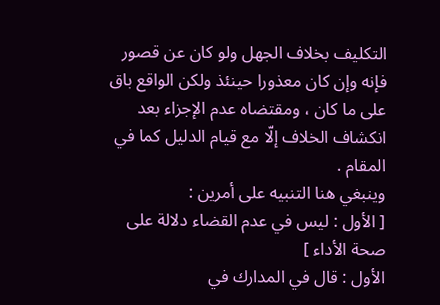التكليف بخلاف الجهل ولو كان عن قصور فإنه وإن كان معذورا حينئذ ولكن الواقع باق على ما كان ، ومقتضاه عدم الإجزاء بعد انكشاف الخلاف إلّا مع قيام الدليل كما في المقام .
وينبغي هنا التنبيه على أمرين :
[ الأول : ليس في عدم القضاء دلالة على صحة الأداء ]
الأول : قال في المدارك في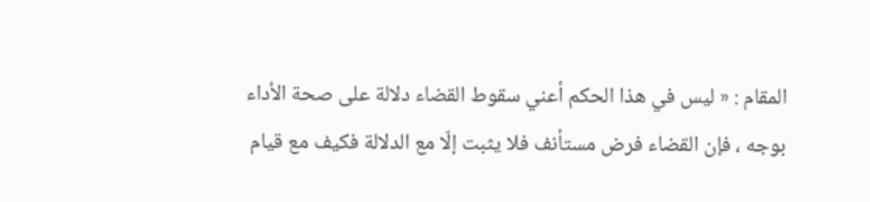المقام : « ليس في هذا الحكم أعني سقوط القضاء دلالة على صحة الأداء بوجه ، فإن القضاء فرض مستأنف فلا يثبت إلّا مع الدلالة فكيف مع قيام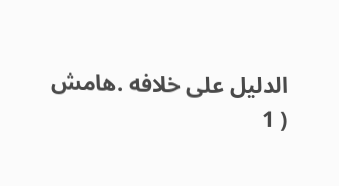الدليل على خلافه .هامش
( 1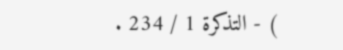) - التذكرة 1 / 234 .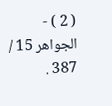( 2 ) - الجواهر 15 / 387 .